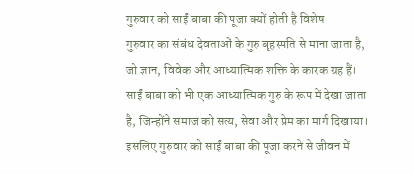गुरुवार को साईं बाबा की पूजा क्यों होती है विशेष
गुरुवार का संबंध देवताओं के गुरु बृहस्पति से माना जाता है, जो ज्ञान, विवेक और आध्यात्मिक शक्ति के कारक ग्रह हैं। साईं बाबा को भी एक आध्यात्मिक गुरु के रूप में देखा जाता है, जिन्होंने समाज को सत्य, सेवा और प्रेम का मार्ग दिखाया। इसलिए गुरुवार को साईं बाबा की पूजा करने से जीवन में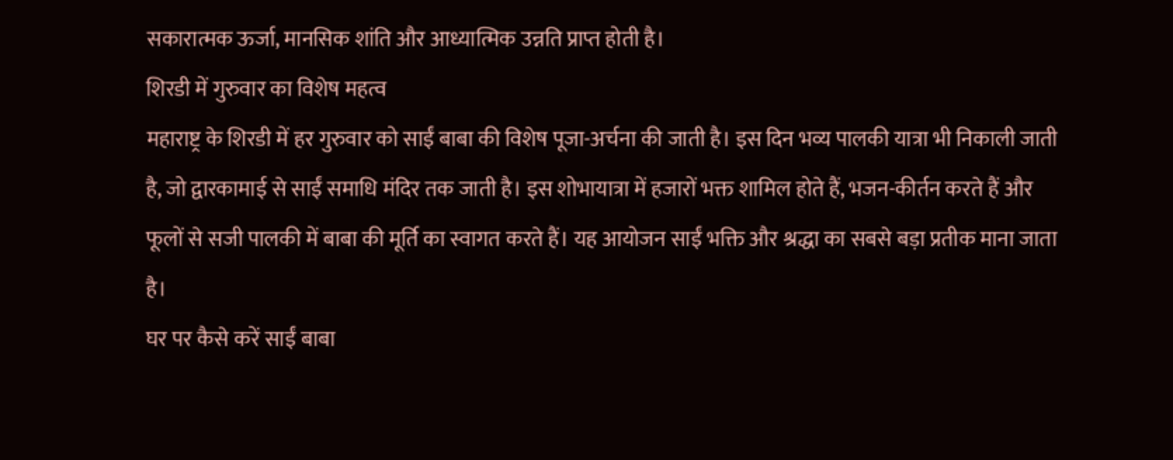सकारात्मक ऊर्जा, मानसिक शांति और आध्यात्मिक उन्नति प्राप्त होती है।
शिरडी में गुरुवार का विशेष महत्व
महाराष्ट्र के शिरडी में हर गुरुवार को साईं बाबा की विशेष पूजा-अर्चना की जाती है। इस दिन भव्य पालकी यात्रा भी निकाली जाती है, जो द्वारकामाई से साईं समाधि मंदिर तक जाती है। इस शोभायात्रा में हजारों भक्त शामिल होते हैं, भजन-कीर्तन करते हैं और फूलों से सजी पालकी में बाबा की मूर्ति का स्वागत करते हैं। यह आयोजन साईं भक्ति और श्रद्धा का सबसे बड़ा प्रतीक माना जाता है।
घर पर कैसे करें साईं बाबा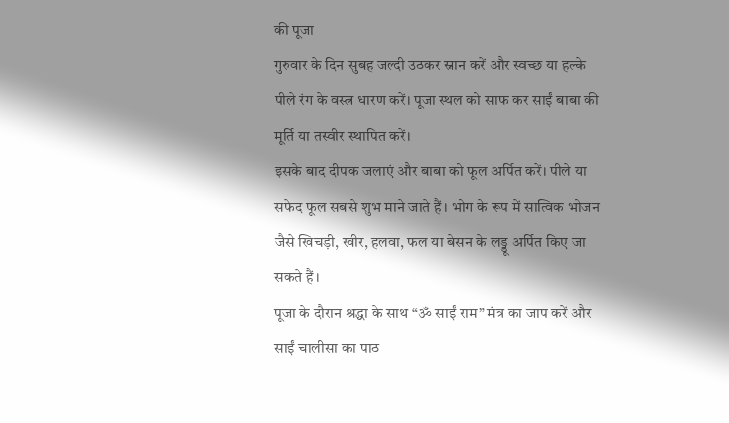की पूजा
गुरुवार के दिन सुबह जल्दी उठकर स्नान करें और स्वच्छ या हल्के पीले रंग के वस्त्र धारण करें। पूजा स्थल को साफ कर साईं बाबा की मूर्ति या तस्वीर स्थापित करें।
इसके बाद दीपक जलाएं और बाबा को फूल अर्पित करें। पीले या सफेद फूल सबसे शुभ माने जाते हैं। भोग के रूप में सात्विक भोजन जैसे खिचड़ी, खीर, हलवा, फल या बेसन के लड्डू अर्पित किए जा सकते हैं।
पूजा के दौरान श्रद्धा के साथ “ॐ साईं राम” मंत्र का जाप करें और साईं चालीसा का पाठ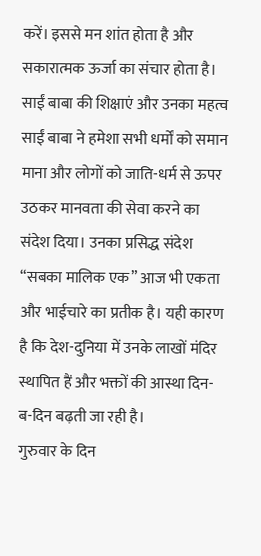करें। इससे मन शांत होता है और सकारात्मक ऊर्जा का संचार होता है।
साईं बाबा की शिक्षाएं और उनका महत्व
साईं बाबा ने हमेशा सभी धर्मों को समान माना और लोगों को जाति-धर्म से ऊपर उठकर मानवता की सेवा करने का संदेश दिया। उनका प्रसिद्ध संदेश “सबका मालिक एक” आज भी एकता और भाईचारे का प्रतीक है। यही कारण है कि देश-दुनिया में उनके लाखों मंदिर स्थापित हैं और भक्तों की आस्था दिन-ब-दिन बढ़ती जा रही है।
गुरुवार के दिन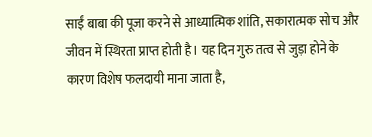साईं बाबा की पूजा करने से आध्यात्मिक शांति, सकारात्मक सोच और जीवन में स्थिरता प्राप्त होती है। यह दिन गुरु तत्व से जुड़ा होने के कारण विशेष फलदायी माना जाता है,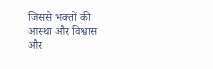जिससे भक्तों की आस्था और विश्वास और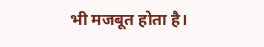भी मजबूत होता है।